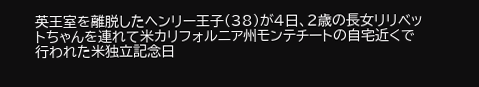英王室を離脱したヘンリー王子(38)が4日、2歳の長女リリベットちゃんを連れて米カリフォルニア州モンテチートの自宅近くで行われた米独立記念日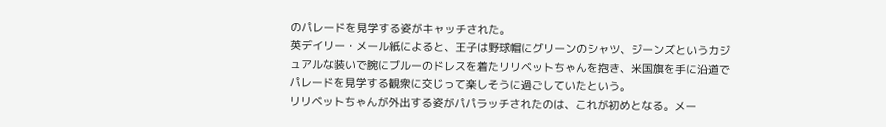のパレードを見学する姿がキャッチされた。
英デイリー・メール紙によると、王子は野球帽にグリーンのシャツ、ジーンズというカジュアルな装いで腕にブルーのドレスを着たリリベットちゃんを抱き、米国旗を手に沿道でパレードを見学する観衆に交じって楽しそうに過ごしていたという。
リリベットちゃんが外出する姿がパパラッチされたのは、これが初めとなる。メー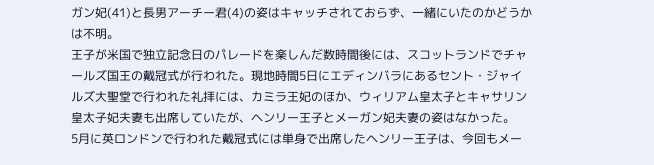ガン妃(41)と長男アーチー君(4)の姿はキャッチされておらず、一緒にいたのかどうかは不明。
王子が米国で独立記念日のパレードを楽しんだ数時間後には、スコットランドでチャールズ国王の戴冠式が行われた。現地時間5日にエディンバラにあるセント・ジャイルズ大聖堂で行われた礼拝には、カミラ王妃のほか、ウィリアム皇太子とキャサリン皇太子妃夫妻も出席していたが、ヘンリー王子とメーガン妃夫妻の姿はなかった。
5月に英ロンドンで行われた戴冠式には単身で出席したヘンリー王子は、今回もメー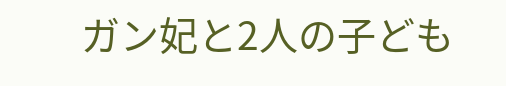ガン妃と2人の子ども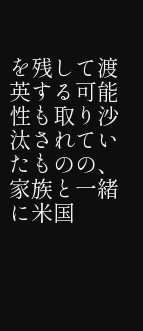を残して渡英する可能性も取り沙汰されていたものの、家族と一緒に米国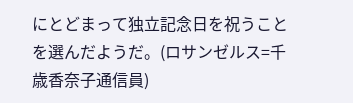にとどまって独立記念日を祝うことを選んだようだ。(ロサンゼルス=千歳香奈子通信員)